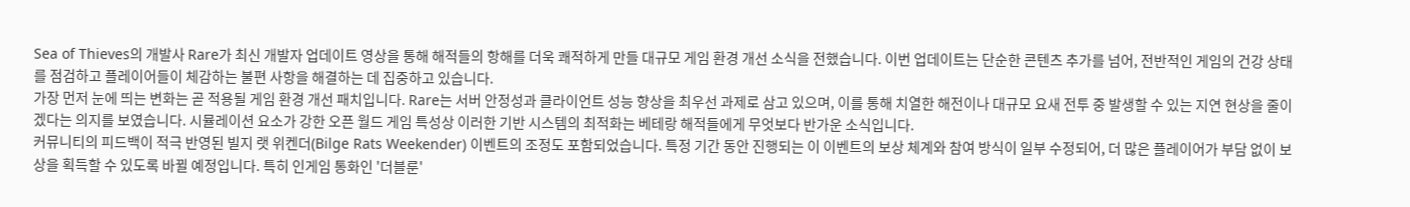Sea of Thieves의 개발사 Rare가 최신 개발자 업데이트 영상을 통해 해적들의 항해를 더욱 쾌적하게 만들 대규모 게임 환경 개선 소식을 전했습니다. 이번 업데이트는 단순한 콘텐츠 추가를 넘어, 전반적인 게임의 건강 상태를 점검하고 플레이어들이 체감하는 불편 사항을 해결하는 데 집중하고 있습니다.
가장 먼저 눈에 띄는 변화는 곧 적용될 게임 환경 개선 패치입니다. Rare는 서버 안정성과 클라이언트 성능 향상을 최우선 과제로 삼고 있으며, 이를 통해 치열한 해전이나 대규모 요새 전투 중 발생할 수 있는 지연 현상을 줄이겠다는 의지를 보였습니다. 시뮬레이션 요소가 강한 오픈 월드 게임 특성상 이러한 기반 시스템의 최적화는 베테랑 해적들에게 무엇보다 반가운 소식입니다.
커뮤니티의 피드백이 적극 반영된 빌지 랫 위켄더(Bilge Rats Weekender) 이벤트의 조정도 포함되었습니다. 특정 기간 동안 진행되는 이 이벤트의 보상 체계와 참여 방식이 일부 수정되어, 더 많은 플레이어가 부담 없이 보상을 획득할 수 있도록 바뀔 예정입니다. 특히 인게임 통화인 '더블룬'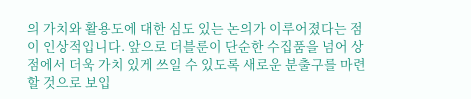의 가치와 활용도에 대한 심도 있는 논의가 이루어졌다는 점이 인상적입니다. 앞으로 더블룬이 단순한 수집품을 넘어 상점에서 더욱 가치 있게 쓰일 수 있도록 새로운 분출구를 마련할 것으로 보입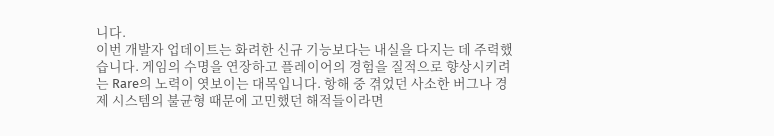니다.
이번 개발자 업데이트는 화려한 신규 기능보다는 내실을 다지는 데 주력했습니다. 게임의 수명을 연장하고 플레이어의 경험을 질적으로 향상시키려는 Rare의 노력이 엿보이는 대목입니다. 항해 중 겪었던 사소한 버그나 경제 시스템의 불균형 때문에 고민했던 해적들이라면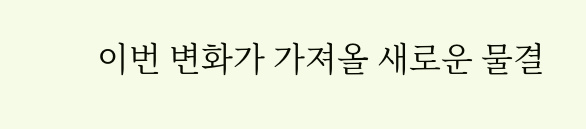이번 변화가 가져올 새로운 물결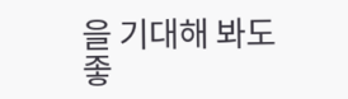을 기대해 봐도 좋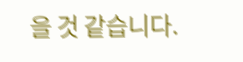을 것 같습니다.